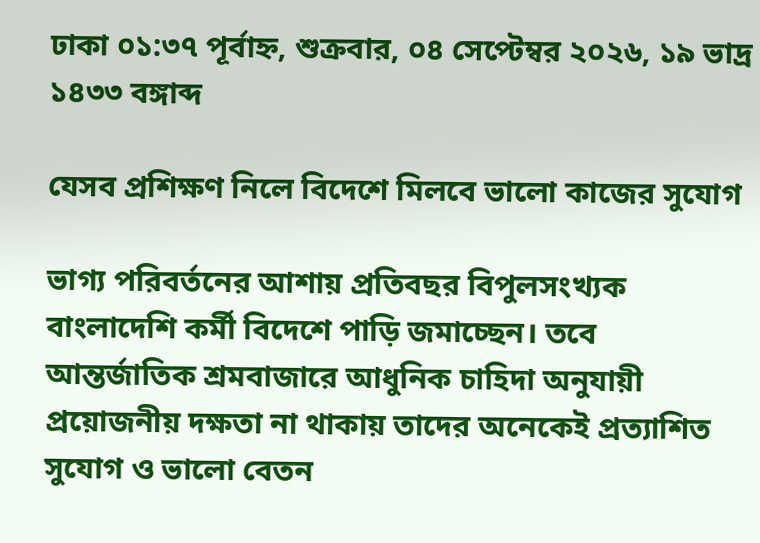ঢাকা ০১:৩৭ পূর্বাহ্ন, শুক্রবার, ০৪ সেপ্টেম্বর ২০২৬, ১৯ ভাদ্র ১৪৩৩ বঙ্গাব্দ

যেসব প্রশিক্ষণ নিলে বিদেশে মিলবে ভালো কাজের সুযোগ

ভাগ্য পরিবর্তনের আশায় প্রতিবছর বিপুলসংখ্যক বাংলাদেশি কর্মী বিদেশে পাড়ি জমাচ্ছেন। তবে আন্তর্জাতিক শ্রমবাজারে আধুনিক চাহিদা অনুযায়ী প্রয়োজনীয় দক্ষতা না থাকায় তাদের অনেকেই প্রত্যাশিত সুযোগ ও ভালো বেতন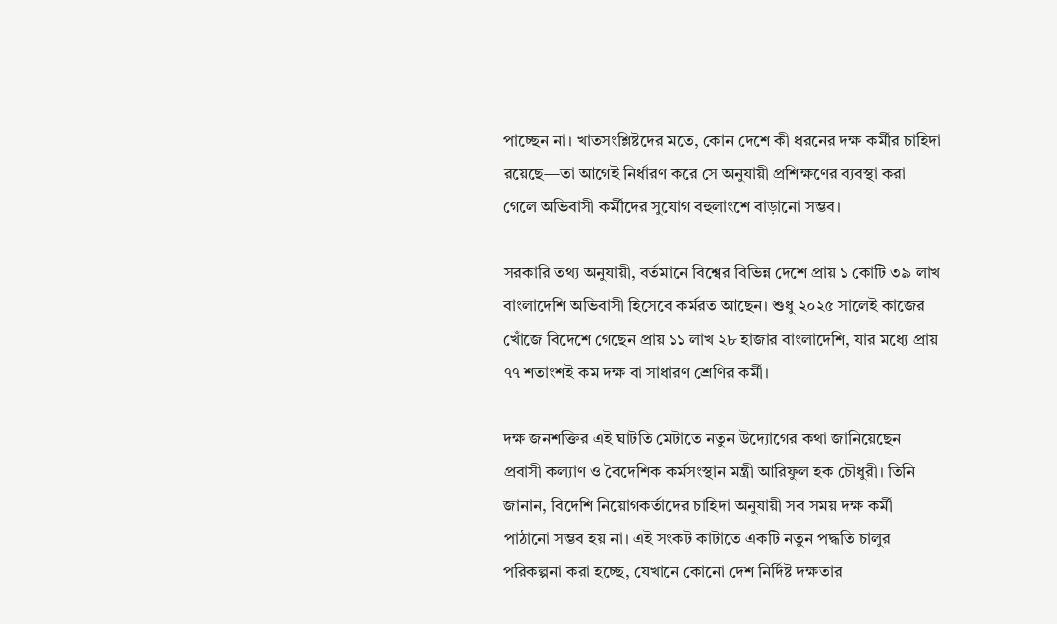পাচ্ছেন না। খাতসংশ্লিষ্টদের মতে, কোন দেশে কী ধরনের দক্ষ কর্মীর চাহিদা রয়েছে—তা আগেই নির্ধারণ করে সে অনুযায়ী প্রশিক্ষণের ব্যবস্থা করা গেলে অভিবাসী কর্মীদের সুযোগ বহুলাংশে বাড়ানো সম্ভব।

সরকারি তথ্য অনুযায়ী, বর্তমানে বিশ্বের বিভিন্ন দেশে প্রায় ১ কোটি ৩৯ লাখ বাংলাদেশি অভিবাসী হিসেবে কর্মরত আছেন। শুধু ২০২৫ সালেই কাজের খোঁজে বিদেশে গেছেন প্রায় ১১ লাখ ২৮ হাজার বাংলাদেশি, যার মধ্যে প্রায় ৭৭ শতাংশই কম দক্ষ বা সাধারণ শ্রেণির কর্মী।

দক্ষ জনশক্তির এই ঘাটতি মেটাতে নতুন উদ্যোগের কথা জানিয়েছেন প্রবাসী কল্যাণ ও বৈদেশিক কর্মসংস্থান মন্ত্রী আরিফুল হক চৌধুরী। তিনি জানান, বিদেশি নিয়োগকর্তাদের চাহিদা অনুযায়ী সব সময় দক্ষ কর্মী পাঠানো সম্ভব হয় না। এই সংকট কাটাতে একটি নতুন পদ্ধতি চালুর পরিকল্পনা করা হচ্ছে, যেখানে কোনো দেশ নির্দিষ্ট দক্ষতার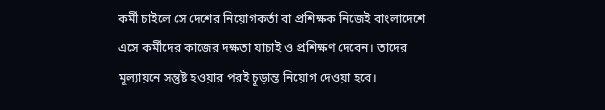কর্মী চাইলে সে দেশের নিয়োগকর্তা বা প্রশিক্ষক নিজেই বাংলাদেশে এসে কর্মীদের কাজের দক্ষতা যাচাই ও প্রশিক্ষণ দেবেন। তাদের মূল্যায়নে সন্তুষ্ট হওয়ার পরই চূড়ান্ত নিয়োগ দেওয়া হবে।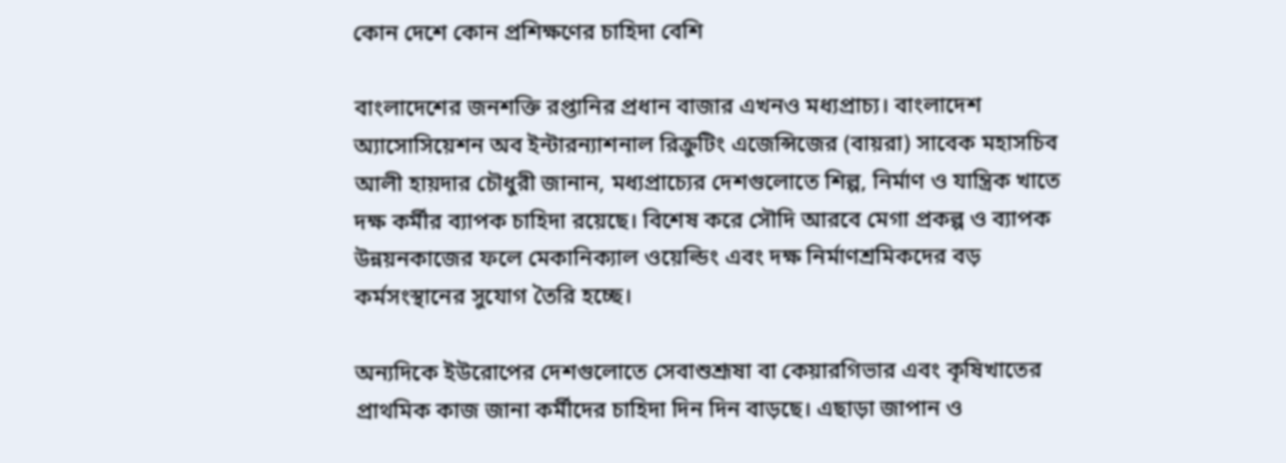কোন দেশে কোন প্রশিক্ষণের চাহিদা বেশি

বাংলাদেশের জনশক্তি রপ্তানির প্রধান বাজার এখনও মধ্যপ্রাচ্য। বাংলাদেশ অ্যাসোসিয়েশন অব ইন্টারন্যাশনাল রিক্রুটিং এজেন্সিজের (বায়রা) সাবেক মহাসচিব আলী হায়দার চৌধুরী জানান, মধ্যপ্রাচ্যের দেশগুলোতে শিল্প, নির্মাণ ও যান্ত্রিক খাতে দক্ষ কর্মীর ব্যাপক চাহিদা রয়েছে। বিশেষ করে সৌদি আরবে মেগা প্রকল্প ও ব্যাপক উন্নয়নকাজের ফলে মেকানিক্যাল ওয়েল্ডিং এবং দক্ষ নির্মাণশ্রমিকদের বড় কর্মসংস্থানের সুযোগ তৈরি হচ্ছে।

অন্যদিকে ইউরোপের দেশগুলোতে সেবাশুশ্রূষা বা কেয়ারগিভার এবং কৃষিখাতের প্রাথমিক কাজ জানা কর্মীদের চাহিদা দিন দিন বাড়ছে। এছাড়া জাপান ও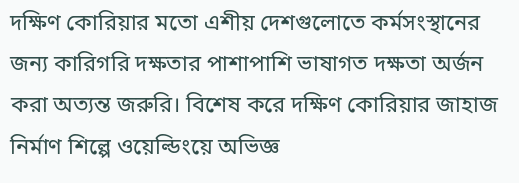দক্ষিণ কোরিয়ার মতো এশীয় দেশগুলোতে কর্মসংস্থানের জন্য কারিগরি দক্ষতার পাশাপাশি ভাষাগত দক্ষতা অর্জন করা অত্যন্ত জরুরি। বিশেষ করে দক্ষিণ কোরিয়ার জাহাজ নির্মাণ শিল্পে ওয়েল্ডিংয়ে অভিজ্ঞ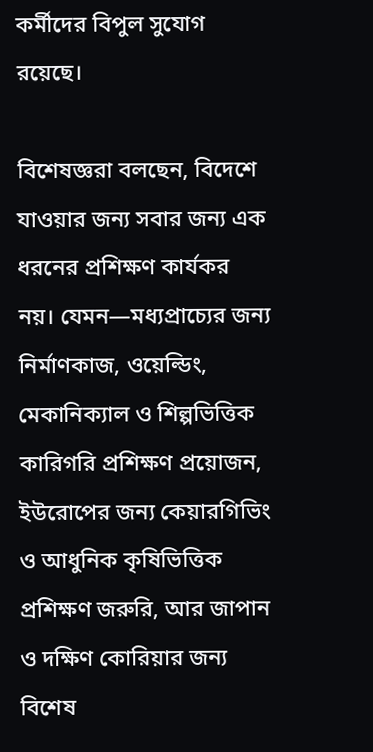কর্মীদের বিপুল সুযোগ রয়েছে।

বিশেষজ্ঞরা বলছেন, বিদেশে যাওয়ার জন্য সবার জন্য এক ধরনের প্রশিক্ষণ কার্যকর নয়। যেমন—মধ্যপ্রাচ্যের জন্য নির্মাণকাজ, ওয়েল্ডিং, মেকানিক্যাল ও শিল্পভিত্তিক কারিগরি প্রশিক্ষণ প্রয়োজন, ইউরোপের জন্য কেয়ারগিভিং ও আধুনিক কৃষিভিত্তিক প্রশিক্ষণ জরুরি, আর জাপান ও দক্ষিণ কোরিয়ার জন্য বিশেষ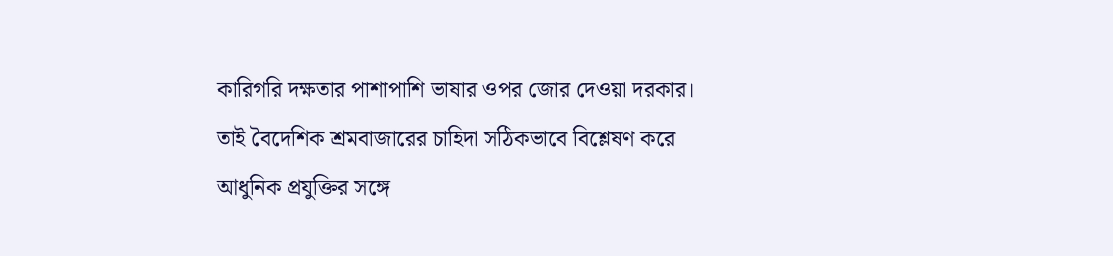কারিগরি দক্ষতার পাশাপাশি ভাষার ওপর জোর দেওয়া দরকার। তাই বৈদেশিক শ্রমবাজারের চাহিদা সঠিকভাবে বিশ্লেষণ করে আধুনিক প্রযুক্তির সঙ্গে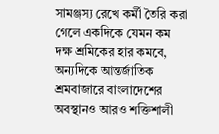সামঞ্জস্য রেখে কর্মী তৈরি করা গেলে একদিকে যেমন কম দক্ষ শ্রমিকের হার কমবে, অন্যদিকে আন্তর্জাতিক শ্রমবাজারে বাংলাদেশের অবস্থানও আরও শক্তিশালী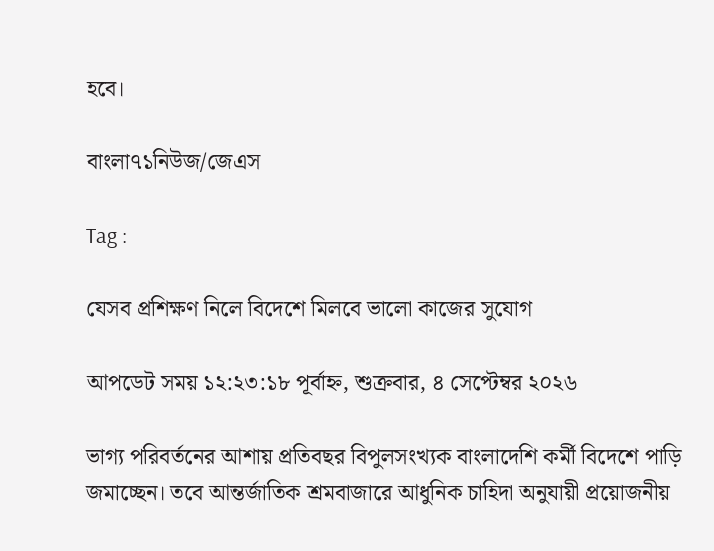হবে।

বাংলা৭১নিউজ/জেএস

Tag :

যেসব প্রশিক্ষণ নিলে বিদেশে মিলবে ভালো কাজের সুযোগ

আপডেট সময় ১২:২৩:১৮ পূর্বাহ্ন, শুক্রবার, ৪ সেপ্টেম্বর ২০২৬

ভাগ্য পরিবর্তনের আশায় প্রতিবছর বিপুলসংখ্যক বাংলাদেশি কর্মী বিদেশে পাড়ি জমাচ্ছেন। তবে আন্তর্জাতিক শ্রমবাজারে আধুনিক চাহিদা অনুযায়ী প্রয়োজনীয়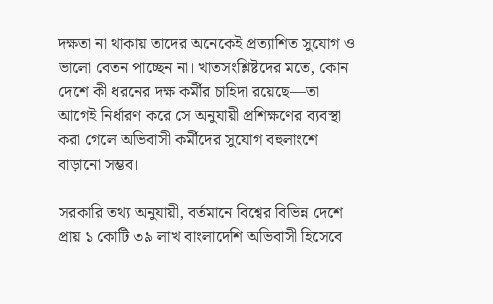দক্ষতা না থাকায় তাদের অনেকেই প্রত্যাশিত সুযোগ ও ভালো বেতন পাচ্ছেন না। খাতসংশ্লিষ্টদের মতে, কোন দেশে কী ধরনের দক্ষ কর্মীর চাহিদা রয়েছে—তা আগেই নির্ধারণ করে সে অনুযায়ী প্রশিক্ষণের ব্যবস্থা করা গেলে অভিবাসী কর্মীদের সুযোগ বহুলাংশে বাড়ানো সম্ভব।

সরকারি তথ্য অনুযায়ী, বর্তমানে বিশ্বের বিভিন্ন দেশে প্রায় ১ কোটি ৩৯ লাখ বাংলাদেশি অভিবাসী হিসেবে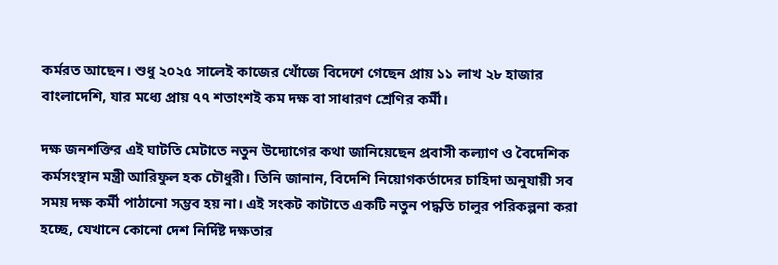কর্মরত আছেন। শুধু ২০২৫ সালেই কাজের খোঁজে বিদেশে গেছেন প্রায় ১১ লাখ ২৮ হাজার বাংলাদেশি, যার মধ্যে প্রায় ৭৭ শতাংশই কম দক্ষ বা সাধারণ শ্রেণির কর্মী।

দক্ষ জনশক্তির এই ঘাটতি মেটাতে নতুন উদ্যোগের কথা জানিয়েছেন প্রবাসী কল্যাণ ও বৈদেশিক কর্মসংস্থান মন্ত্রী আরিফুল হক চৌধুরী। তিনি জানান, বিদেশি নিয়োগকর্তাদের চাহিদা অনুযায়ী সব সময় দক্ষ কর্মী পাঠানো সম্ভব হয় না। এই সংকট কাটাতে একটি নতুন পদ্ধতি চালুর পরিকল্পনা করা হচ্ছে, যেখানে কোনো দেশ নির্দিষ্ট দক্ষতার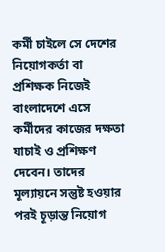কর্মী চাইলে সে দেশের নিয়োগকর্তা বা প্রশিক্ষক নিজেই বাংলাদেশে এসে কর্মীদের কাজের দক্ষতা যাচাই ও প্রশিক্ষণ দেবেন। তাদের মূল্যায়নে সন্তুষ্ট হওয়ার পরই চূড়ান্ত নিয়োগ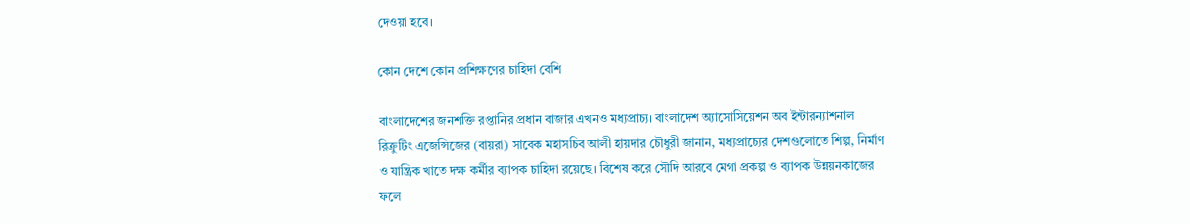দেওয়া হবে।

কোন দেশে কোন প্রশিক্ষণের চাহিদা বেশি

বাংলাদেশের জনশক্তি রপ্তানির প্রধান বাজার এখনও মধ্যপ্রাচ্য। বাংলাদেশ অ্যাসোসিয়েশন অব ইন্টারন্যাশনাল রিক্রুটিং এজেন্সিজের (বায়রা) সাবেক মহাসচিব আলী হায়দার চৌধুরী জানান, মধ্যপ্রাচ্যের দেশগুলোতে শিল্প, নির্মাণ ও যান্ত্রিক খাতে দক্ষ কর্মীর ব্যাপক চাহিদা রয়েছে। বিশেষ করে সৌদি আরবে মেগা প্রকল্প ও ব্যাপক উন্নয়নকাজের ফলে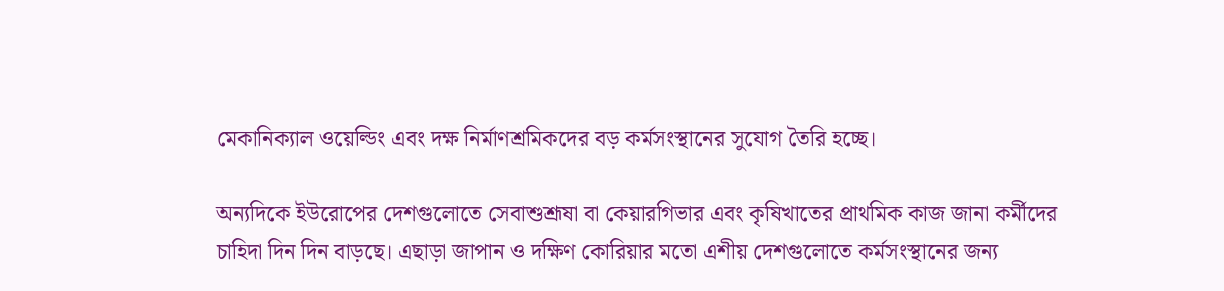মেকানিক্যাল ওয়েল্ডিং এবং দক্ষ নির্মাণশ্রমিকদের বড় কর্মসংস্থানের সুযোগ তৈরি হচ্ছে।

অন্যদিকে ইউরোপের দেশগুলোতে সেবাশুশ্রূষা বা কেয়ারগিভার এবং কৃষিখাতের প্রাথমিক কাজ জানা কর্মীদের চাহিদা দিন দিন বাড়ছে। এছাড়া জাপান ও দক্ষিণ কোরিয়ার মতো এশীয় দেশগুলোতে কর্মসংস্থানের জন্য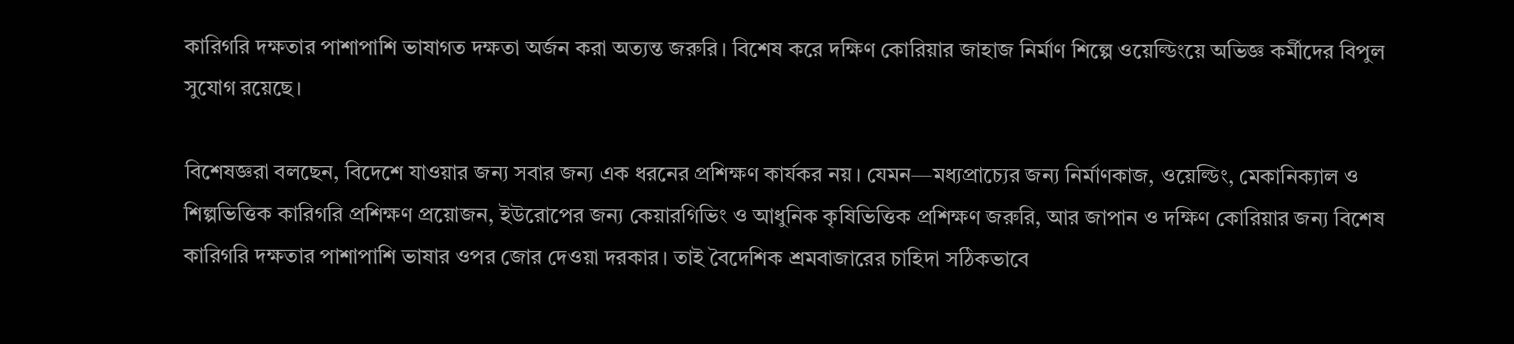কারিগরি দক্ষতার পাশাপাশি ভাষাগত দক্ষতা অর্জন করা অত্যন্ত জরুরি। বিশেষ করে দক্ষিণ কোরিয়ার জাহাজ নির্মাণ শিল্পে ওয়েল্ডিংয়ে অভিজ্ঞ কর্মীদের বিপুল সুযোগ রয়েছে।

বিশেষজ্ঞরা বলছেন, বিদেশে যাওয়ার জন্য সবার জন্য এক ধরনের প্রশিক্ষণ কার্যকর নয়। যেমন—মধ্যপ্রাচ্যের জন্য নির্মাণকাজ, ওয়েল্ডিং, মেকানিক্যাল ও শিল্পভিত্তিক কারিগরি প্রশিক্ষণ প্রয়োজন, ইউরোপের জন্য কেয়ারগিভিং ও আধুনিক কৃষিভিত্তিক প্রশিক্ষণ জরুরি, আর জাপান ও দক্ষিণ কোরিয়ার জন্য বিশেষ কারিগরি দক্ষতার পাশাপাশি ভাষার ওপর জোর দেওয়া দরকার। তাই বৈদেশিক শ্রমবাজারের চাহিদা সঠিকভাবে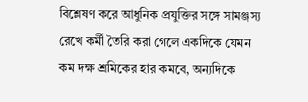বিশ্লেষণ করে আধুনিক প্রযুক্তির সঙ্গে সামঞ্জস্য রেখে কর্মী তৈরি করা গেলে একদিকে যেমন কম দক্ষ শ্রমিকের হার কমবে, অন্যদিকে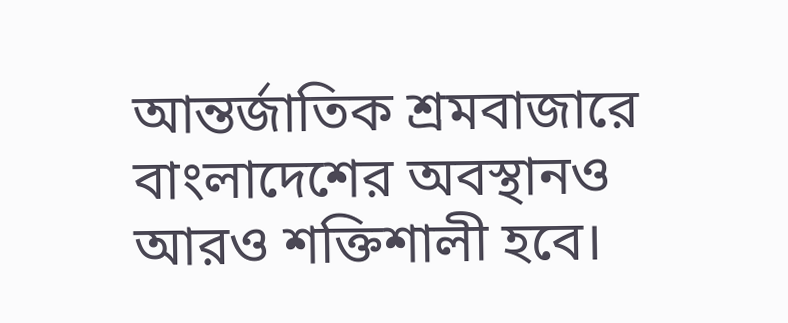আন্তর্জাতিক শ্রমবাজারে বাংলাদেশের অবস্থানও আরও শক্তিশালী হবে।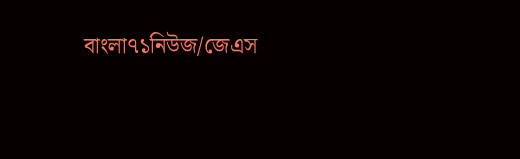বাংলা৭১নিউজ/জেএস